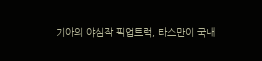기아의 야심작 픽업트럭, 타스만이 국내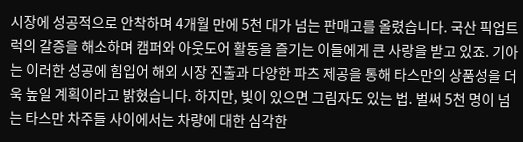시장에 성공적으로 안착하며 4개월 만에 5천 대가 넘는 판매고를 올렸습니다. 국산 픽업트럭의 갈증을 해소하며 캠퍼와 아웃도어 활동을 즐기는 이들에게 큰 사랑을 받고 있죠. 기아는 이러한 성공에 힘입어 해외 시장 진출과 다양한 파츠 제공을 통해 타스만의 상품성을 더욱 높일 계획이라고 밝혔습니다. 하지만, 빛이 있으면 그림자도 있는 법. 벌써 5천 명이 넘는 타스만 차주들 사이에서는 차량에 대한 심각한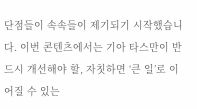단점들이 속속들이 제기되기 시작했습니다. 이번 콘텐츠에서는 기아 타스만이 반드시 개선해야 할, 자칫하면 ‘큰 일’로 이어질 수 있는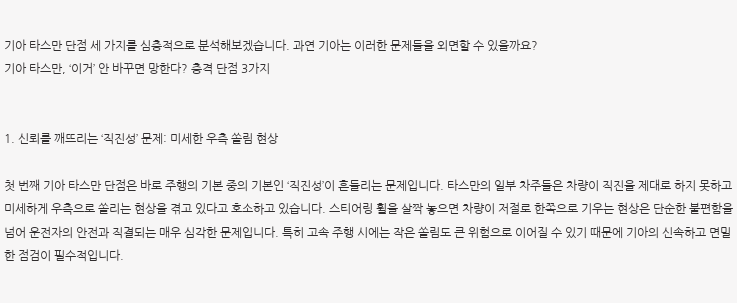기아 타스만 단점 세 가지를 심층적으로 분석해보겠습니다. 과연 기아는 이러한 문제들을 외면할 수 있을까요?
기아 타스만, ‘이거’ 안 바꾸면 망한다? 충격 단점 3가지


1. 신뢰를 깨뜨리는 ‘직진성’ 문제: 미세한 우측 쏠림 현상

첫 번째 기아 타스만 단점은 바로 주행의 기본 중의 기본인 ‘직진성’이 흔들리는 문제입니다. 타스만의 일부 차주들은 차량이 직진을 제대로 하지 못하고 미세하게 우측으로 쏠리는 현상을 겪고 있다고 호소하고 있습니다. 스티어링 휠을 살짝 놓으면 차량이 저절로 한쪽으로 기우는 현상은 단순한 불편함을 넘어 운전자의 안전과 직결되는 매우 심각한 문제입니다. 특히 고속 주행 시에는 작은 쏠림도 큰 위험으로 이어질 수 있기 때문에 기아의 신속하고 면밀한 점검이 필수적입니다.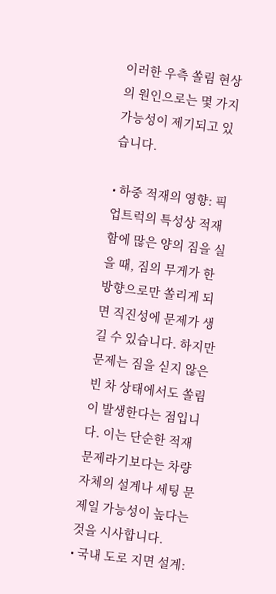이러한 우측 쏠림 현상의 원인으로는 몇 가지 가능성이 제기되고 있습니다.

• 하중 적재의 영향: 픽업트럭의 특성상 적재함에 많은 양의 짐을 실을 때, 짐의 무게가 한 방향으로만 쏠리게 되면 직진성에 문제가 생길 수 있습니다. 하지만 문제는 짐을 싣지 않은 빈 차 상태에서도 쏠림이 발생한다는 점입니다. 이는 단순한 적재 문제라기보다는 차량 자체의 설계나 세팅 문제일 가능성이 높다는 것을 시사합니다.
• 국내 도로 지면 설계: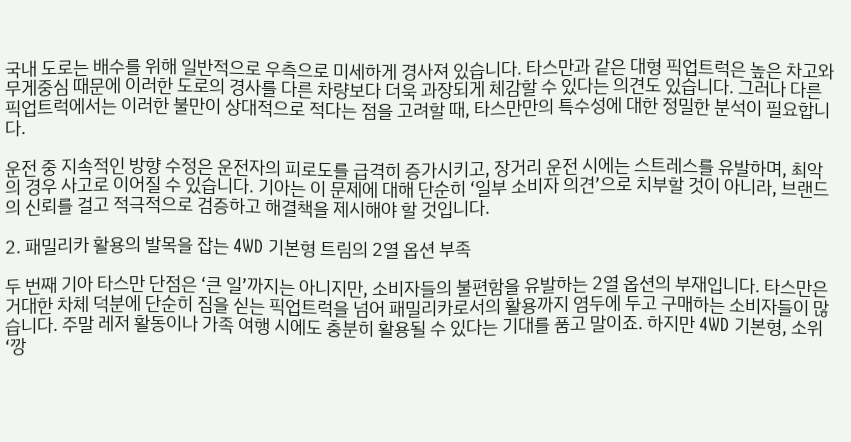국내 도로는 배수를 위해 일반적으로 우측으로 미세하게 경사져 있습니다. 타스만과 같은 대형 픽업트럭은 높은 차고와 무게중심 때문에 이러한 도로의 경사를 다른 차량보다 더욱 과장되게 체감할 수 있다는 의견도 있습니다. 그러나 다른 픽업트럭에서는 이러한 불만이 상대적으로 적다는 점을 고려할 때, 타스만만의 특수성에 대한 정밀한 분석이 필요합니다.

운전 중 지속적인 방향 수정은 운전자의 피로도를 급격히 증가시키고, 장거리 운전 시에는 스트레스를 유발하며, 최악의 경우 사고로 이어질 수 있습니다. 기아는 이 문제에 대해 단순히 ‘일부 소비자 의견’으로 치부할 것이 아니라, 브랜드의 신뢰를 걸고 적극적으로 검증하고 해결책을 제시해야 할 것입니다.

2. 패밀리카 활용의 발목을 잡는 4WD 기본형 트림의 2열 옵션 부족

두 번째 기아 타스만 단점은 ‘큰 일’까지는 아니지만, 소비자들의 불편함을 유발하는 2열 옵션의 부재입니다. 타스만은 거대한 차체 덕분에 단순히 짐을 싣는 픽업트럭을 넘어 패밀리카로서의 활용까지 염두에 두고 구매하는 소비자들이 많습니다. 주말 레저 활동이나 가족 여행 시에도 충분히 활용될 수 있다는 기대를 품고 말이죠. 하지만 4WD 기본형, 소위 ‘깡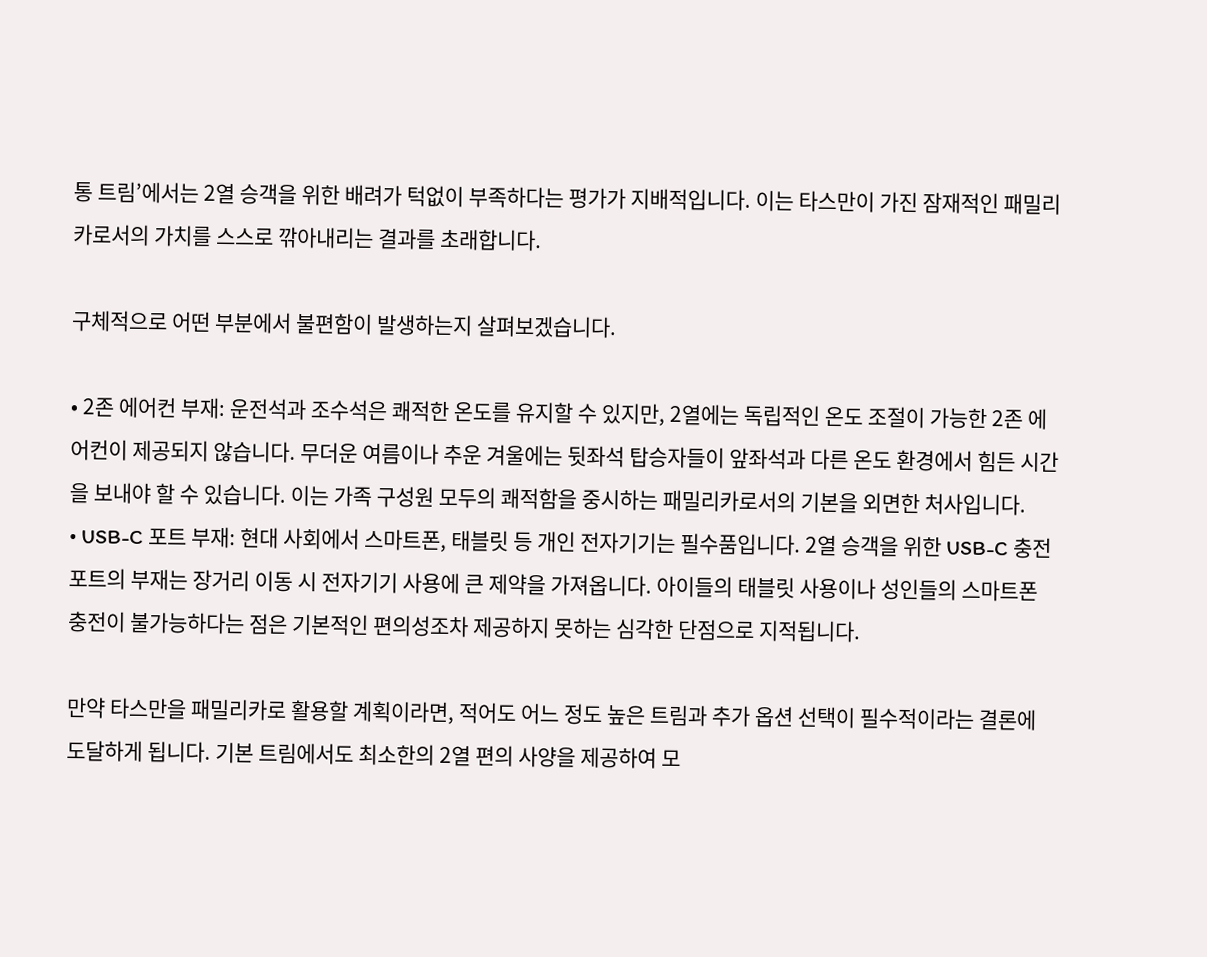통 트림’에서는 2열 승객을 위한 배려가 턱없이 부족하다는 평가가 지배적입니다. 이는 타스만이 가진 잠재적인 패밀리카로서의 가치를 스스로 깎아내리는 결과를 초래합니다.

구체적으로 어떤 부분에서 불편함이 발생하는지 살펴보겠습니다.

• 2존 에어컨 부재: 운전석과 조수석은 쾌적한 온도를 유지할 수 있지만, 2열에는 독립적인 온도 조절이 가능한 2존 에어컨이 제공되지 않습니다. 무더운 여름이나 추운 겨울에는 뒷좌석 탑승자들이 앞좌석과 다른 온도 환경에서 힘든 시간을 보내야 할 수 있습니다. 이는 가족 구성원 모두의 쾌적함을 중시하는 패밀리카로서의 기본을 외면한 처사입니다.
• USB-C 포트 부재: 현대 사회에서 스마트폰, 태블릿 등 개인 전자기기는 필수품입니다. 2열 승객을 위한 USB-C 충전 포트의 부재는 장거리 이동 시 전자기기 사용에 큰 제약을 가져옵니다. 아이들의 태블릿 사용이나 성인들의 스마트폰 충전이 불가능하다는 점은 기본적인 편의성조차 제공하지 못하는 심각한 단점으로 지적됩니다.

만약 타스만을 패밀리카로 활용할 계획이라면, 적어도 어느 정도 높은 트림과 추가 옵션 선택이 필수적이라는 결론에 도달하게 됩니다. 기본 트림에서도 최소한의 2열 편의 사양을 제공하여 모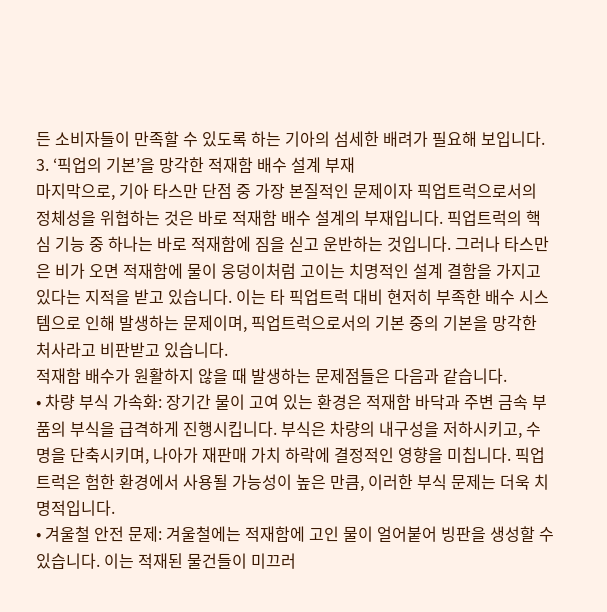든 소비자들이 만족할 수 있도록 하는 기아의 섬세한 배려가 필요해 보입니다.
3. ‘픽업의 기본’을 망각한 적재함 배수 설계 부재
마지막으로, 기아 타스만 단점 중 가장 본질적인 문제이자 픽업트럭으로서의 정체성을 위협하는 것은 바로 적재함 배수 설계의 부재입니다. 픽업트럭의 핵심 기능 중 하나는 바로 적재함에 짐을 싣고 운반하는 것입니다. 그러나 타스만은 비가 오면 적재함에 물이 웅덩이처럼 고이는 치명적인 설계 결함을 가지고 있다는 지적을 받고 있습니다. 이는 타 픽업트럭 대비 현저히 부족한 배수 시스템으로 인해 발생하는 문제이며, 픽업트럭으로서의 기본 중의 기본을 망각한 처사라고 비판받고 있습니다.
적재함 배수가 원활하지 않을 때 발생하는 문제점들은 다음과 같습니다.
• 차량 부식 가속화: 장기간 물이 고여 있는 환경은 적재함 바닥과 주변 금속 부품의 부식을 급격하게 진행시킵니다. 부식은 차량의 내구성을 저하시키고, 수명을 단축시키며, 나아가 재판매 가치 하락에 결정적인 영향을 미칩니다. 픽업트럭은 험한 환경에서 사용될 가능성이 높은 만큼, 이러한 부식 문제는 더욱 치명적입니다.
• 겨울철 안전 문제: 겨울철에는 적재함에 고인 물이 얼어붙어 빙판을 생성할 수 있습니다. 이는 적재된 물건들이 미끄러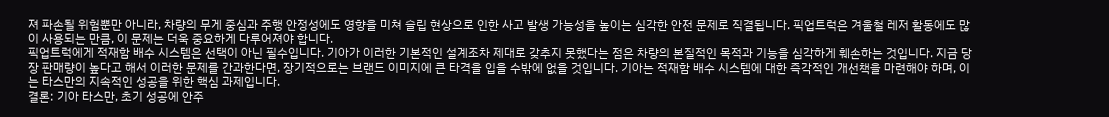져 파손될 위험뿐만 아니라, 차량의 무게 중심과 주행 안정성에도 영향을 미쳐 슬립 현상으로 인한 사고 발생 가능성을 높이는 심각한 안전 문제로 직결됩니다. 픽업트럭은 겨울철 레저 활동에도 많이 사용되는 만큼, 이 문제는 더욱 중요하게 다루어져야 합니다.
픽업트럭에게 적재함 배수 시스템은 선택이 아닌 필수입니다. 기아가 이러한 기본적인 설계조차 제대로 갖추지 못했다는 점은 차량의 본질적인 목적과 기능을 심각하게 훼손하는 것입니다. 지금 당장 판매량이 높다고 해서 이러한 문제를 간과한다면, 장기적으로는 브랜드 이미지에 큰 타격을 입을 수밖에 없을 것입니다. 기아는 적재함 배수 시스템에 대한 즉각적인 개선책을 마련해야 하며, 이는 타스만의 지속적인 성공을 위한 핵심 과제입니다.
결론: 기아 타스만, 초기 성공에 안주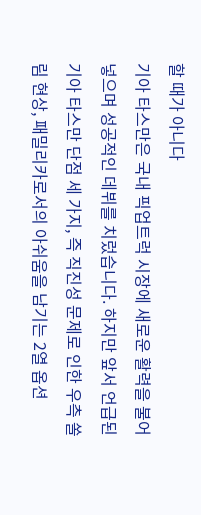할 때가 아니다
기아 타스만은 국내 픽업트럭 시장에 새로운 활력을 불어넣으며 성공적인 데뷔를 치렀습니다. 하지만 앞서 언급된 기아 타스만 단점 세 가지, 즉 직진성 문제로 인한 우측 쏠림 현상, 패밀리카로서의 아쉬움을 남기는 2열 옵션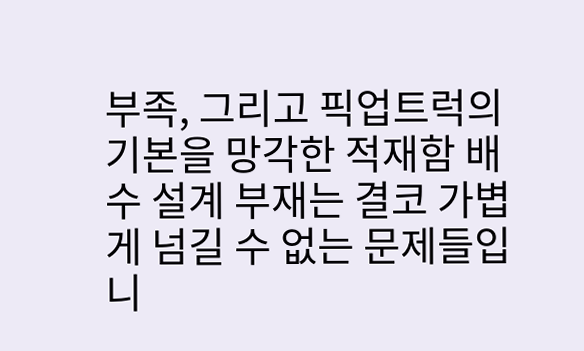부족, 그리고 픽업트럭의 기본을 망각한 적재함 배수 설계 부재는 결코 가볍게 넘길 수 없는 문제들입니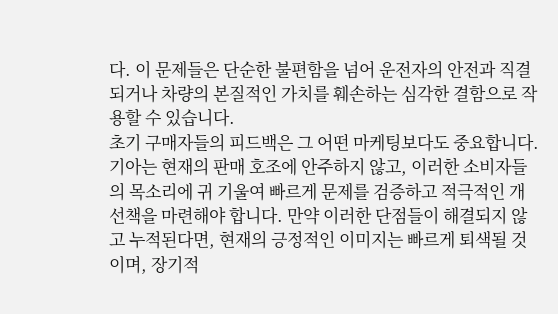다. 이 문제들은 단순한 불편함을 넘어 운전자의 안전과 직결되거나 차량의 본질적인 가치를 훼손하는 심각한 결함으로 작용할 수 있습니다.
초기 구매자들의 피드백은 그 어떤 마케팅보다도 중요합니다. 기아는 현재의 판매 호조에 안주하지 않고, 이러한 소비자들의 목소리에 귀 기울여 빠르게 문제를 검증하고 적극적인 개선책을 마련해야 합니다. 만약 이러한 단점들이 해결되지 않고 누적된다면, 현재의 긍정적인 이미지는 빠르게 퇴색될 것이며, 장기적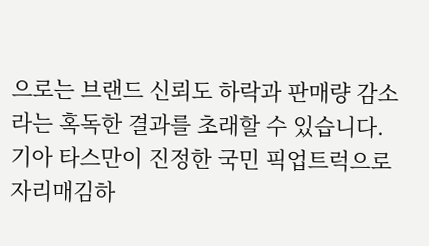으로는 브랜드 신뢰도 하락과 판매량 감소라는 혹독한 결과를 초래할 수 있습니다. 기아 타스만이 진정한 국민 픽업트럭으로 자리매김하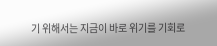기 위해서는 지금이 바로 위기를 기회로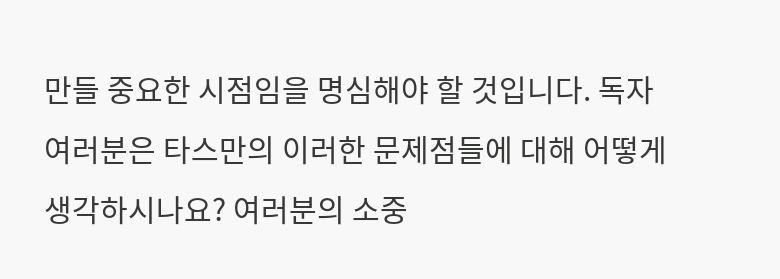만들 중요한 시점임을 명심해야 할 것입니다. 독자 여러분은 타스만의 이러한 문제점들에 대해 어떻게 생각하시나요? 여러분의 소중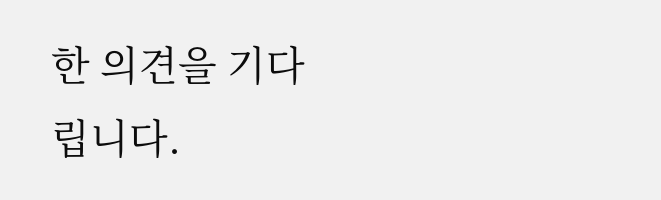한 의견을 기다립니다.